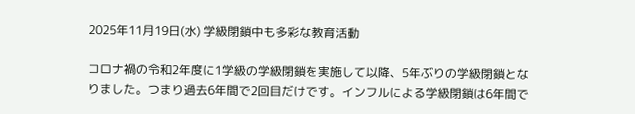2025年11月19日(水) 学級閉鎖中も多彩な教育活動

コロナ禍の令和2年度に1学級の学級閉鎖を実施して以降、5年ぶりの学級閉鎖となりました。つまり過去6年間で2回目だけです。インフルによる学級閉鎖は6年間で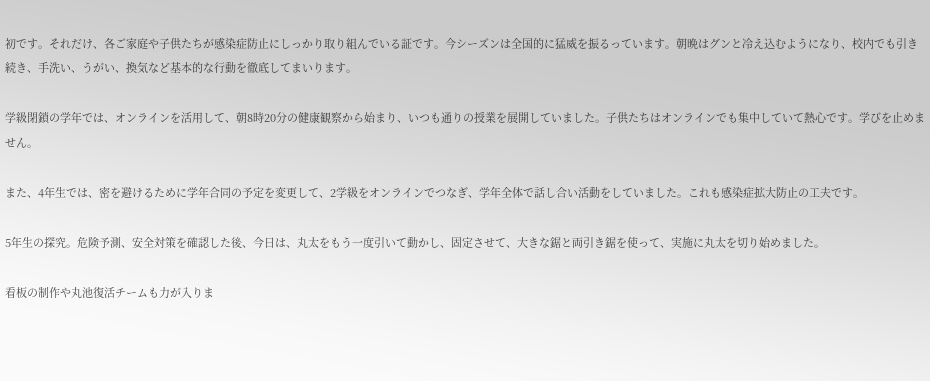初です。それだけ、各ご家庭や子供たちが感染症防止にしっかり取り組んでいる証です。今シーズンは全国的に猛威を振るっています。朝晩はグンと冷え込むようになり、校内でも引き続き、手洗い、うがい、換気など基本的な行動を徹底してまいります。

学級閉鎖の学年では、オンラインを活用して、朝8時20分の健康観察から始まり、いつも通りの授業を展開していました。子供たちはオンラインでも集中していて熱心です。学びを止めません。

また、4年生では、密を避けるために学年合同の予定を変更して、2学級をオンラインでつなぎ、学年全体で話し合い活動をしていました。これも感染症拡大防止の工夫です。

5年生の探究。危険予測、安全対策を確認した後、今日は、丸太をもう一度引いて動かし、固定させて、大きな鋸と両引き鋸を使って、実施に丸太を切り始めました。

看板の制作や丸池復活チームも力が入りま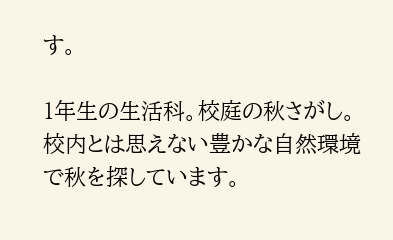す。

1年生の生活科。校庭の秋さがし。校内とは思えない豊かな自然環境で秋を探しています。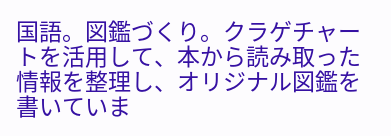国語。図鑑づくり。クラゲチャートを活用して、本から読み取った情報を整理し、オリジナル図鑑を書いていま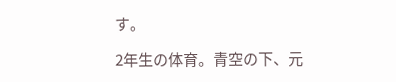す。

2年生の体育。青空の下、元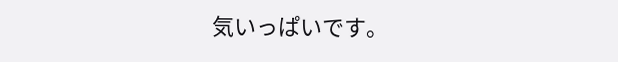気いっぱいです。